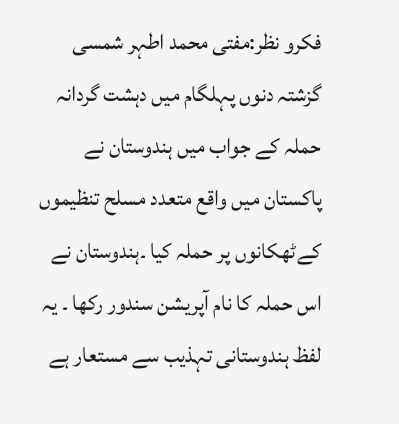فکرو نظر:مفتی محمد اطہر شمسی
گزشتہ دنوں پہلگام میں دہشت گردانہ حملہ کے جواب میں ہندوستان نے پاکستان میں واقع متعدد مسلح تنظیموں کےٹھکانوں پر حملہ کیا ۔ہندوستان نے اس حملہ کا نام آپریشن سندور رکھا ۔ یہ لفظ ہندوستانی تہذیب سے مستعار ہے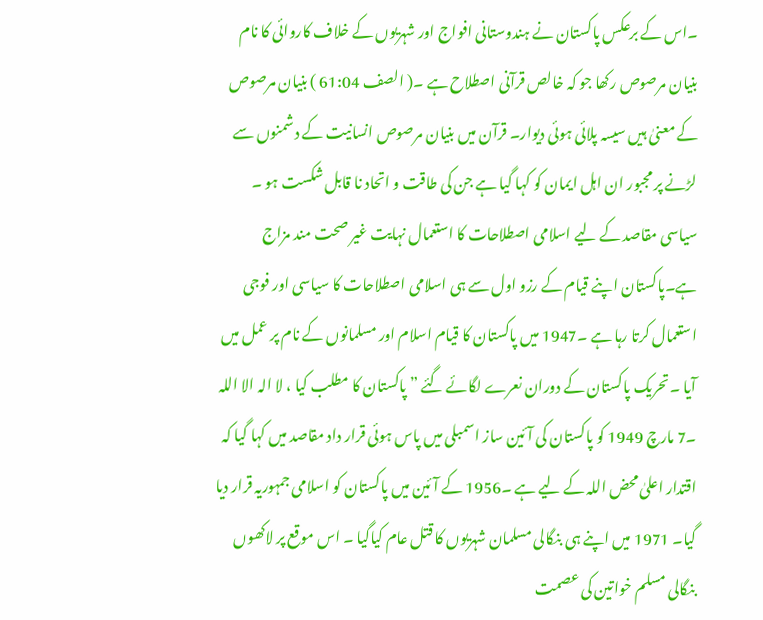۔اس کے برعکس پاکستان نے ہندوستانی افواج اور شہریوں کے خلاف کاروائی کا نام بنیان مرصوص رکھا جو کہ خالص قرآنی اصطلاح ہے ۔( الصف 61:04 ) بنیان مرصوص کے معنیٰ ہیں سیسہ پلائی ہوئی دیوار۔ قرآن میں بنیان مرصوص انسانیت کے دشمنوں سے لڑنے پر مجبور ان اہل ایمان کو کہا گیا ہے جن کی طاقت و اتحاد نا قابل شکست ہو ۔
سیاسی مقاصد کے لیے اسلامی اصطلاحات کا استعمال نہایت غیر صحت مند مزاج ہے۔پاکستان اپنے قیام کے رزو اول سے ہی اسلامی اصطلاحات کا سیاسی اور فوجی استعمال کرتا رہا ہے ۔1947 میں پاکستان کا قیام اسلام اور مسلمانوں کے نام پر عمل میں آیا ۔تحریک پاکستان کے دوران نعرے لگائے گئے ” پاکستان کا مطلب کیا ، لا الہ الا اللہ ۔7 مارچ 1949 کو پاکستان کی آئین ساز اسمبلی میں پاس ہوئی قرار داد مقاصد میں کہا گیا کہ اقتدار اعلیٰ محض اللہ کے لیے ہے ۔1956 کے آئین میں پاکستان کو اسلامی جمہوریہ قرار دیا گیا۔ 1971 میں اپنے ہی بنگالی مسلمان شہریوں کا قتل عام کیاگیا ۔ اس موقع پر لاکھوں بنگالی مسلم خواتین کی عصمت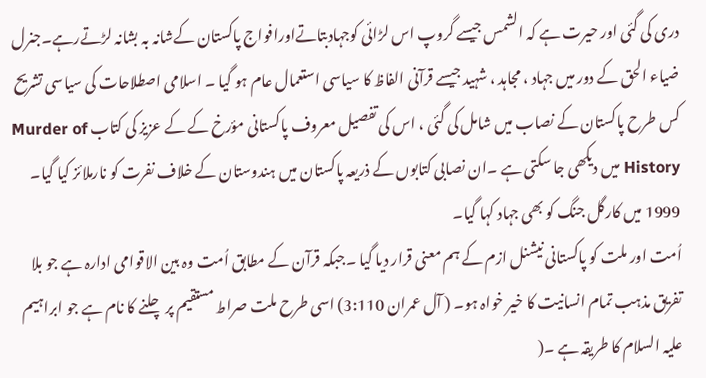دری کی گئی اور حیرت ہے کہ الشمس جیسے گروپ اس لڑائی کوجہادبتاتےاورافواج پاکستان کےشانہ بہ بشانہ لڑتےرہے۔جنرل ضیاء الحق کے دور میں جہاد ، مجاہد ، شہید جیسے قرآنی الفاظ کا سیاسی استعمال عام ہو گیا ۔ اسلامی اصطلاحات کی سیاسی تشریح کس طرح پاکستان کے نصاب میں شامل کی گئی ، اس کی تفصیل معروف پاکستانی مؤرخ کے کے عزیز کی کتاب Murder of History میں دیکھی جا سکتی ہے ۔ان نصابی کتابوں کے ذریعہ پاکستان میں ہندوستان کے خلاف نفرت کو نارملائز کیا گیا۔ 1999 میں کارگل جنگ کو بھی جہاد کہا گیا۔
اُمت اور ملت کو پاکستانی نیشنل ازم کے ہم معنی قرار دیا گیا ۔جبکہ قرآن کے مطابق اُمت وہ بین الاقوامی ادارہ ہے جو بلا تفریق مذہب تمام انسانیت کا خیر خواہ ہو۔ ( آل عمران 3:110) اسی طرح ملت صراط مستقیم پر چلنے کا نام ہے جو ابراہیم علیہ السلام کا طریقہ ہے ۔(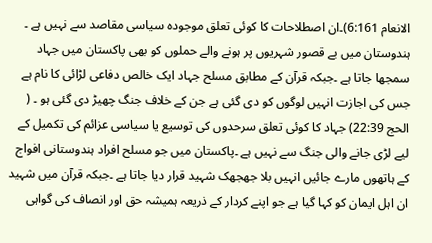الانعام 6:161)۔ان اصطلاحات کا کوئی تعلق موجودہ سیاسی مقاصد سے نہیں ہے ۔
ہندوستان میں بے قصور شہریوں پر ہونے والے حملوں کو بھی پاکستان میں جہاد سمجھا جاتا ہے ۔جبکہ قرآن کے مطابق مسلح جہاد ایک خالص دفاعی لڑائی کا نام ہے جس کی اجازت انہیں لوگوں کو دی گئی ہے جن کے خلاف جنگ چھیڑ دی گئی ہو ۔ ( الحج 22:39) جہاد کا کوئی تعلق سرحدوں کی توسیع یا سیاسی عزائم کی تکمیل کے لیے لڑی جانے والی جنگ سے نہیں ہے ۔پاکستان میں جو مسلح افراد ہندوستانی افواج کے ہاتھوں مارے جائیں انہیں بلا جھجھک شہید قرار دیا جاتا ہے ۔جبکہ قرآن میں شہید ان اہل ایمان کو کہا گیا ہے جو اپنے کردار کے ذریعہ ہمیشہ حق اور انصاف کی گواہی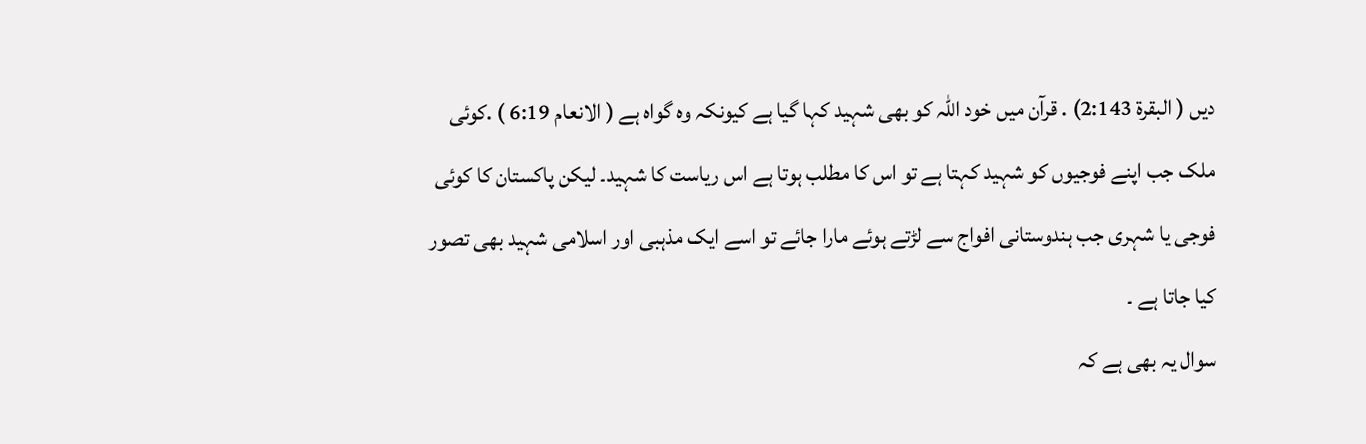دیں ( البقرۃ 2:143) . قرآن میں خود اللہ کو بھی شہید کہا گیا ہے کیونکہ وہ گواہ ہے ( الانعام 6:19 ) .کوئی ملک جب اپنے فوجیوں کو شہید کہتا ہے تو اس کا مطلب ہوتا ہے اس ریاست کا شہید۔ لیکن پاکستان کا کوئی فوجی یا شہری جب ہندوستانی افواج سے لڑتے ہوئے مارا جائے تو اسے ایک مذہبی اور اسلامی شہید بھی تصور کیا جاتا ہے ۔
سوال یہ بھی ہے کہ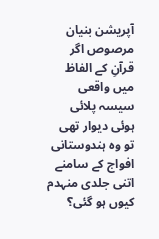آپریشن بنیان مرصوص اگر قرآنِ کے الفاظ میں واقعی سیسہ پلائی ہوئی دیوار تھی تو وہ ہندوستانی افواج کے سامنے اتنی جلدی منہدم کیوں ہو گئی؟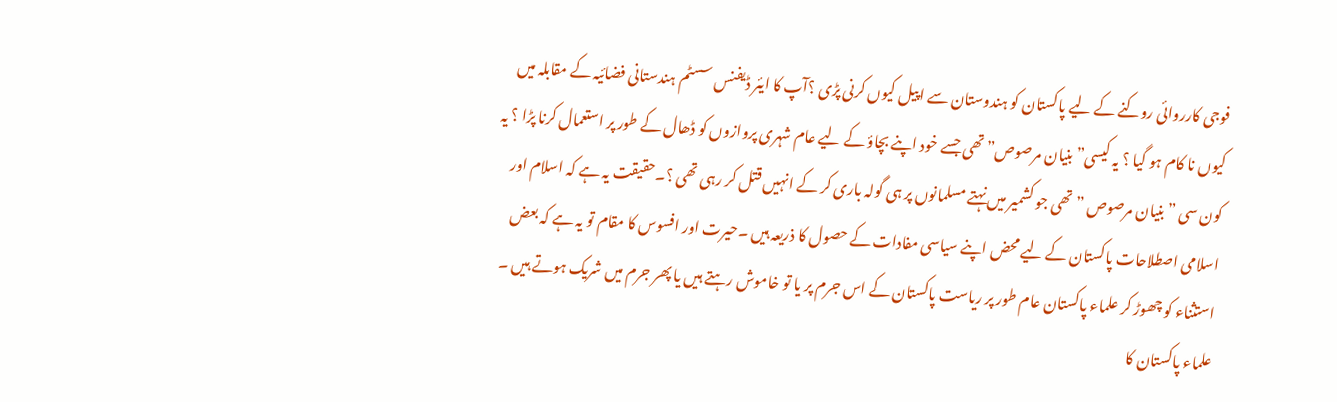فوجی کارروائی روکنے کے لیے پاکستان کو ہندوستان سے اپیل کیوں کرنی پڑی ؟آپ کا ایئر ڈیفنس سسٹم ہندستانی فضائیہ کے مقابلہ میں کیوں نا کام ہو گیا ؟ یہ کیسی” بنیان مرصوص” تھی جسے خود اپنے بچاؤ کے لیے عام شہری پروازوں کو ڈھال کے طور پر استعمال کرنا پڑا ؟ یہ کون سی ” بنیان مرصوص ” تھی جو کشمیر میں نہتے مسلمانوں پر ہی گولہ باری کر کے انہیں قتل کر رہی تھی ؟۔حقیقت یہ ہے کہ اسلام اور اسلامی اصطلاحات پاکستان کے لیے محض اپنے سیاسی مفادات کے حصول کا ذریعہ ہیں ۔حیرت اور افسوس کا مقام تو یہ ہے کہ بعض استثناء کو چھوڑ کر علماء پاکستان عام طور پر ریاست پاکستان کے اس جرم پر یا تو خاموش رہتے ہیں یا پھر جرم میں شریک ہوتے ہیں ۔ علماء پاکستان کا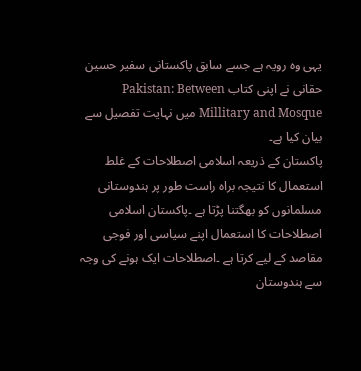یہی وہ رویہ ہے جسے سابق پاکستانی سفیر حسین حقانی نے اپنی کتاب Pakistan: Between Millitary and Mosque میں نہایت تفصیل سے بیان کیا ہے۔
پاکستان کے ذریعہ اسلامی اصطلاحات کے غلط استعمال کا نتیجہ براہ راست طور پر ہندوستانی مسلمانوں کو بھگتنا پڑتا ہے ۔پاکستان اسلامی اصطلاحات کا استعمال اپنے سیاسی اور فوجی مقاصد کے لیے کرتا ہے ۔اصطلاحات ایک ہونے کی وجہ سے ہندوستان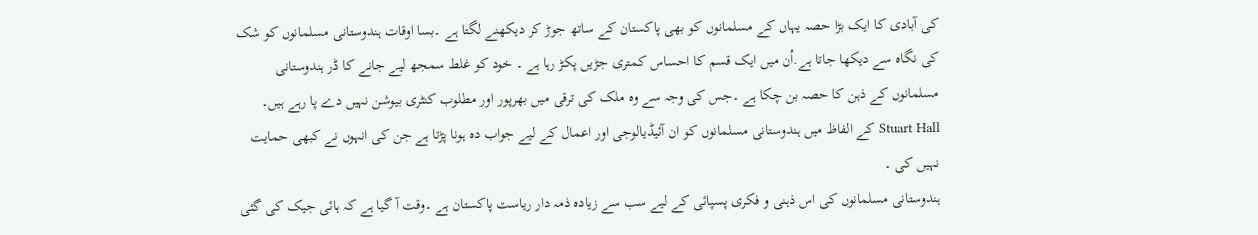کی آبادی کا ایک بڑا حصہ یہاں کے مسلمانوں کو بھی پاکستان کے ساتھ جوڑ کر دیکھنے لگتا ہے ۔بسا اوقات ہندوستانی مسلمانوں کو شک کی نگاہ سے دیکھا جاتا ہے.اُن میں ایک قسم کا احساس کمتری جڑیں پکڑ رہا ہے ۔ خود کو غلط سمجھ لیے جانے کا ڈر ہندوستانی مسلمانوں کے ذہن کا حصہ بن چکا ہے ۔جس کی وجہ سے وہ ملک کی ترقی میں بھرپور اور مطلوب کنٹری بیوشن نہیں دے پا رہے ہیں۔ Stuart Hall کے الفاظ میں ہندوستانی مسلمانوں کو ان آئیڈیالوجی اور اعمال کے لیے جواب ده ہونا پڑتا ہے جن کی انہوں نے کبھی حمایت نہیں کی ۔
ہندوستانی مسلمانوں کی اس ذہنی و فکری پسپائی کے لیے سب سے زیادہ ذمہ دار ریاست پاکستان ہے ۔وقت آ گیا ہے کہ ہائی جیک کی گئی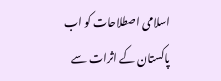اسلامی اصطلاحات کو اب پاکستان کے اثرات سے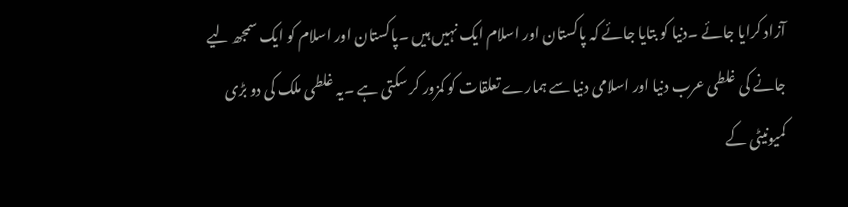آزاد کرایا جائے ۔دنیا کو بتایا جائے کہ پاکستان اور اسلام ایک نہیں ہیں ۔پاکستان اور اسلام کو ایک سمجھ لیے جانے کی غلطی عرب دنیا اور اسلامی دنیا سے ہمارے تعلقات کو کمزور کر سکتی ہے ۔یہ غلطی ملک کی دو بڑی کمیونیٹی کے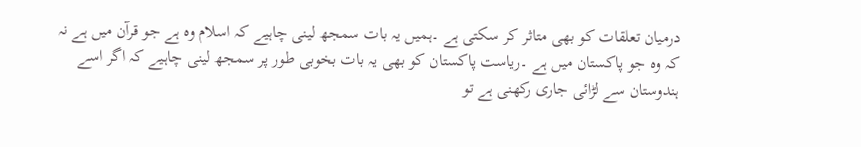درمیان تعلقات کو بھی متاثر کر سکتی ہے ۔ہمیں یہ بات سمجھ لینی چاہیے کہ اسلام وہ ہے جو قرآن میں ہے نہ کہ وہ جو پاکستان میں ہے ۔ریاست پاکستان کو بھی یہ بات بخوبی طور پر سمجھ لینی چاہیے کہ اگر اسے ہندوستان سے لڑائی جاری رکھنی ہے تو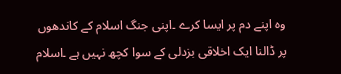وہ اپنے دم پر ایسا کرے ۔اپنی جنگ اسلام کے کاندھوں پر ڈالنا ایک اخلاقی بزدلی کے سوا کچھ نہیں ہے ۔اسلام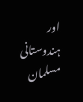اور ہندوستانی مسلمان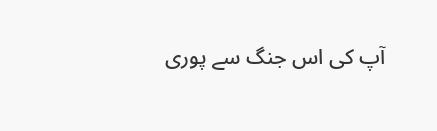آپ کی اس جنگ سے پوری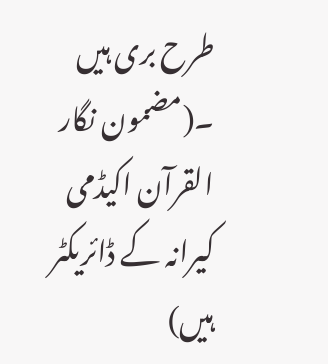طرح بری ہیں ۔(مضمون نگار القرآن اکیڈمی کیرانہ کے ڈائریکٹر ہیں)